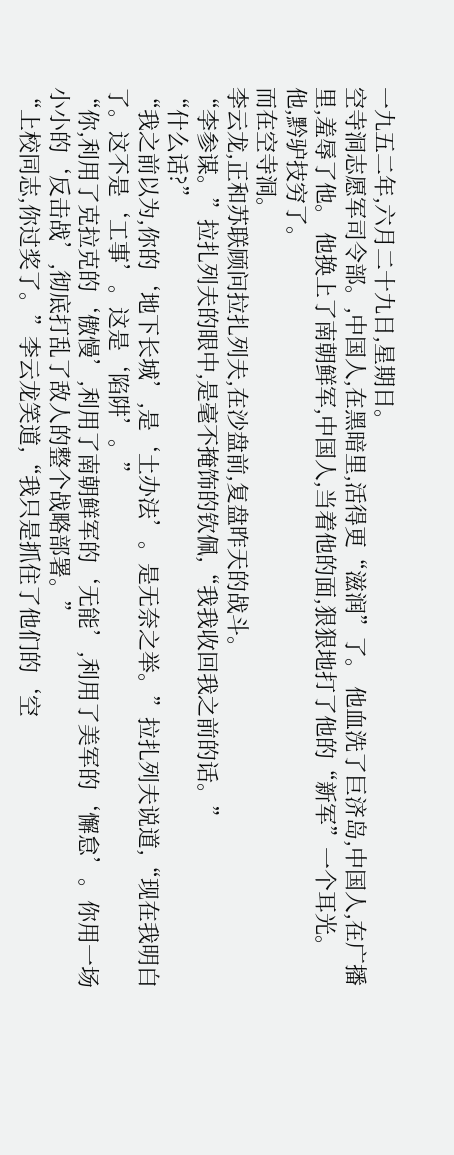一九五二年,六月二十九日,星期日。
空寺洞志愿军司令部。,中国人,在黑暗里,活得更“滋润”了。 他血洗了巨济岛,中国人,在广播里,羞辱了他。 他换上了南朝鲜军,中国人,当着他的面,狠狠地打了他的“新军”一个耳光。
他,黔驴技穷了。
而在空寺洞。
李云龙,正和苏联顾问拉扎列夫,在沙盘前,复盘昨天的战斗。
“李参谋。”拉扎列夫的眼中,是毫不掩饰的钦佩,“我我收回我之前的话。”
“什么话?”
“我之前以为,你的‘地下长城’,是‘土办法’。是无奈之举。”拉扎列夫说道,“现在我明白了。这不是‘工事’。这是‘陷阱’。”
“你,利用了克拉克的‘傲慢’,利用了南朝鲜军的‘无能’,利用了美军的‘懈怠’。你用一场小小的‘反击战’,彻底打乱了敌人的整个战略部署。”
“上校同志,你过奖了。”李云龙笑道,“我只是抓住了他们的‘空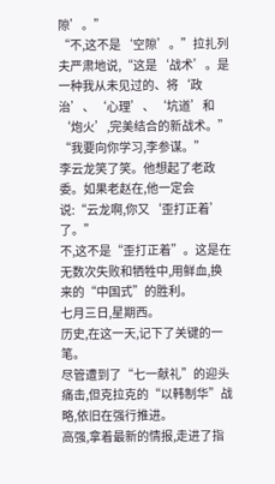隙’。”
“不,这不是‘空隙’。”拉扎列夫严肃地说,“这是‘战术’。是一种我从未见过的、将‘政治’、‘心理’、‘坑道’和‘炮火’,完美结合的新战术。”
“我要向你学习,李参谋。”
李云龙笑了笑。他想起了老政委。如果老赵在,他一定会说:“云龙啊,你又‘歪打正着’了。”
不,这不是“歪打正着”。这是在无数次失败和牺牲中,用鲜血,换来的“中国式”的胜利。
七月三日,星期西。
历史,在这一天,记下了关键的一笔。
尽管遭到了“七一献礼”的迎头痛击,但克拉克的“以韩制华”战略,依旧在强行推进。
高强,拿着最新的情报,走进了指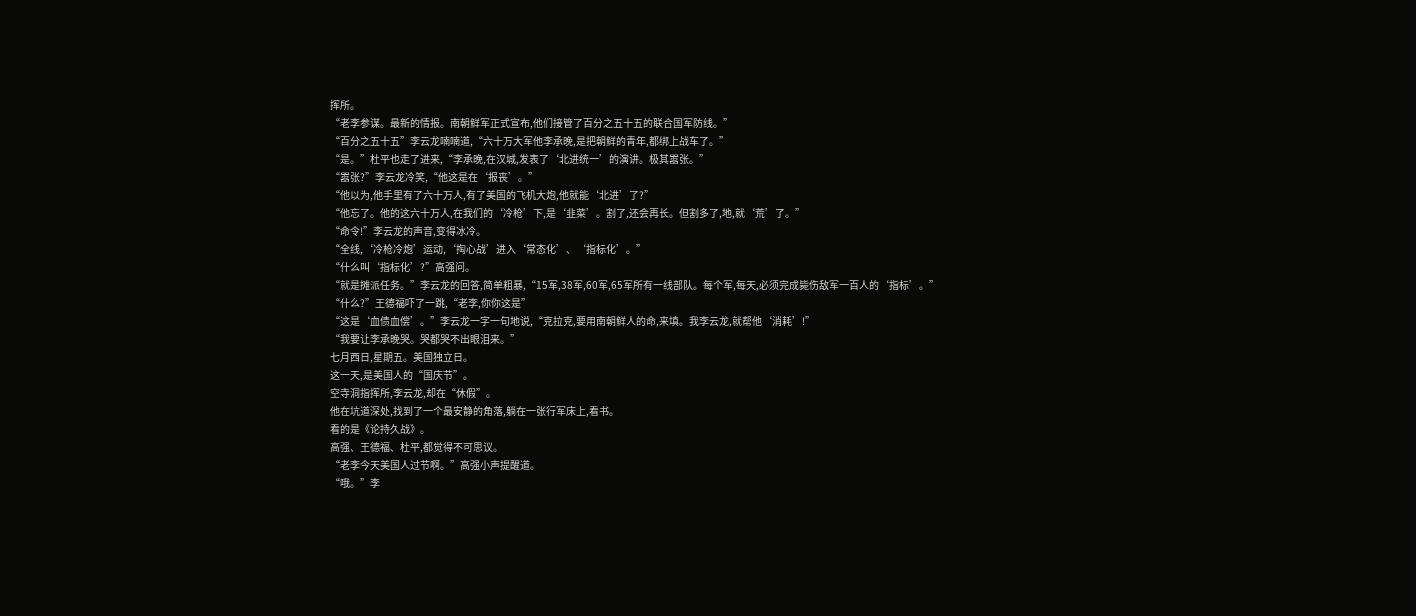挥所。
“老李参谋。最新的情报。南朝鲜军正式宣布,他们接管了百分之五十五的联合国军防线。”
“百分之五十五”李云龙喃喃道,“六十万大军他李承晚,是把朝鲜的青年,都绑上战车了。”
“是。”杜平也走了进来,“李承晚,在汉城,发表了‘北进统一’的演讲。极其嚣张。”
“嚣张?”李云龙冷笑,“他这是在‘报丧’。”
“他以为,他手里有了六十万人,有了美国的飞机大炮,他就能‘北进’了?”
“他忘了。他的这六十万人,在我们的‘冷枪’下,是‘韭菜’。割了,还会再长。但割多了,地,就‘荒’了。”
“命令!”李云龙的声音,变得冰冷。
“全线,‘冷枪冷炮’运动,‘掏心战’进入‘常态化’、‘指标化’。”
“什么叫‘指标化’?”高强问。
“就是摊派任务。”李云龙的回答,简单粗暴,“15军,38军,60军,65军所有一线部队。每个军,每天,必须完成毙伤敌军一百人的‘指标’。”
“什么?”王德福吓了一跳,“老李,你你这是”
“这是‘血债血偿’。”李云龙一字一句地说,“克拉克,要用南朝鲜人的命,来填。我李云龙,就帮他‘消耗’!”
“我要让李承晚哭。哭都哭不出眼泪来。”
七月西日,星期五。美国独立日。
这一天,是美国人的“国庆节”。
空寺洞指挥所,李云龙,却在“休假”。
他在坑道深处,找到了一个最安静的角落,躺在一张行军床上,看书。
看的是《论持久战》。
高强、王德福、杜平,都觉得不可思议。
“老李今天美国人过节啊。”高强小声提醒道。
“哦。”李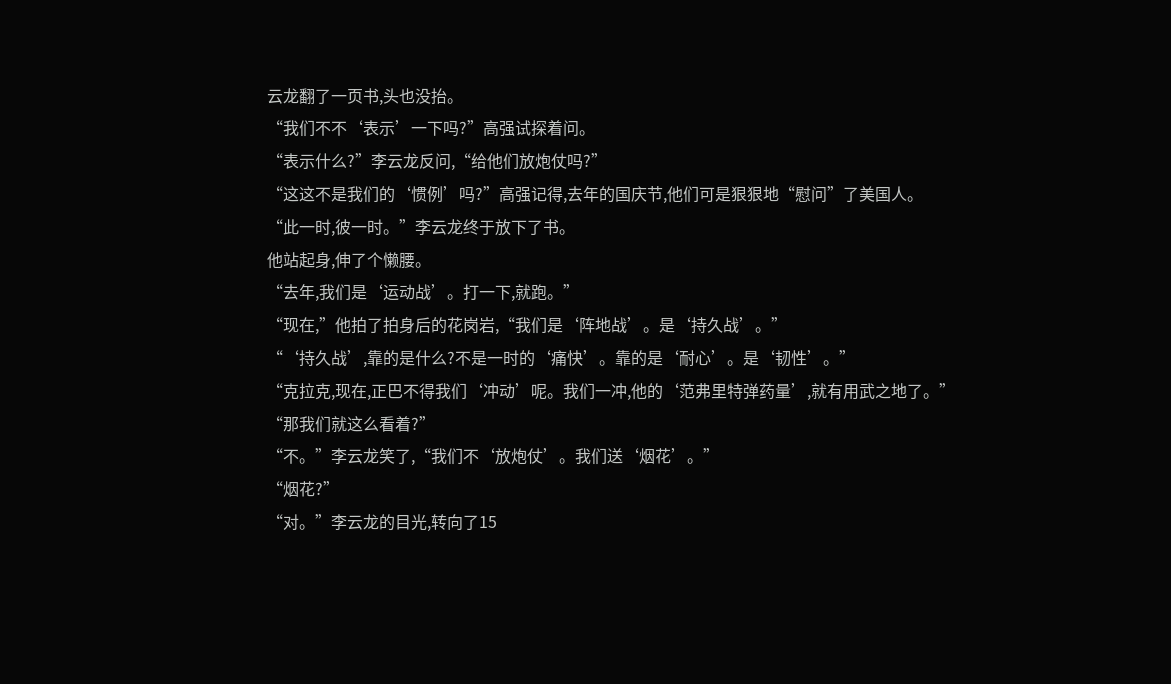云龙翻了一页书,头也没抬。
“我们不不‘表示’一下吗?”高强试探着问。
“表示什么?”李云龙反问,“给他们放炮仗吗?”
“这这不是我们的‘惯例’吗?”高强记得,去年的国庆节,他们可是狠狠地“慰问”了美国人。
“此一时,彼一时。”李云龙终于放下了书。
他站起身,伸了个懒腰。
“去年,我们是‘运动战’。打一下,就跑。”
“现在,”他拍了拍身后的花岗岩,“我们是‘阵地战’。是‘持久战’。”
“‘持久战’,靠的是什么?不是一时的‘痛快’。靠的是‘耐心’。是‘韧性’。”
“克拉克,现在,正巴不得我们‘冲动’呢。我们一冲,他的‘范弗里特弹药量’,就有用武之地了。”
“那我们就这么看着?”
“不。”李云龙笑了,“我们不‘放炮仗’。我们送‘烟花’。”
“烟花?”
“对。”李云龙的目光,转向了15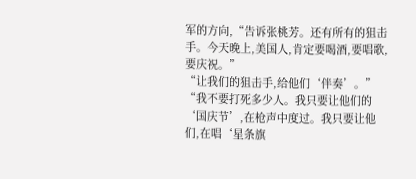军的方向,“告诉张桃芳。还有所有的狙击手。今天晚上,美国人,肯定要喝酒,要唱歌,要庆祝。”
“让我们的狙击手,给他们‘伴奏’。”
“我不要打死多少人。我只要让他们的‘国庆节’,在枪声中度过。我只要让他们,在唱‘星条旗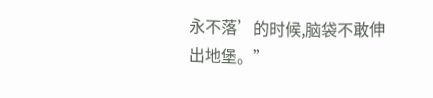永不落’的时候,脑袋不敢伸出地堡。”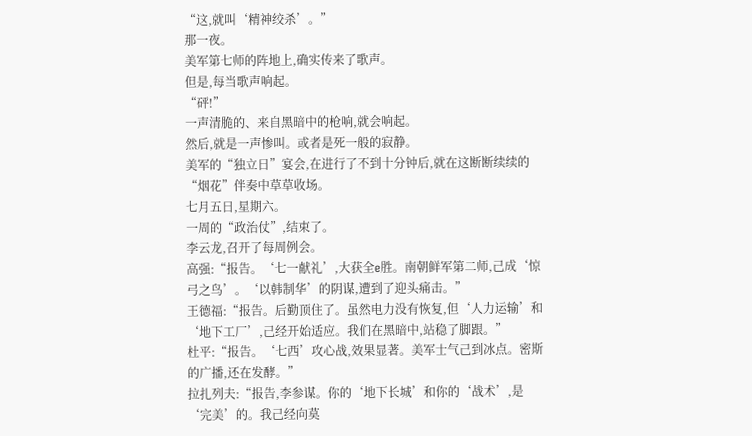“这,就叫‘精神绞杀’。”
那一夜。
美军第七师的阵地上,确实传来了歌声。
但是,每当歌声响起。
“砰!”
一声清脆的、来自黑暗中的枪响,就会响起。
然后,就是一声惨叫。或者是死一般的寂静。
美军的“独立日”宴会,在进行了不到十分钟后,就在这断断续续的“烟花”伴奏中草草收场。
七月五日,星期六。
一周的“政治仗”,结束了。
李云龙,召开了每周例会。
高强:“报告。‘七一献礼’,大获全e胜。南朝鲜军第二师,己成‘惊弓之鸟’。‘以韩制华’的阴谋,遭到了迎头痛击。”
王德福:“报告。后勤顶住了。虽然电力没有恢复,但‘人力运输’和‘地下工厂’,己经开始适应。我们在黑暗中,站稳了脚跟。”
杜平:“报告。‘七西’攻心战,效果显著。美军士气己到冰点。密斯的广播,还在发酵。”
拉扎列夫:“报告,李参谋。你的‘地下长城’和你的‘战术’,是‘完美’的。我己经向莫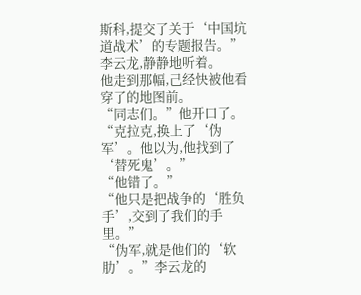斯科,提交了关于‘中国坑道战术’的专题报告。”
李云龙,静静地听着。
他走到那幅,己经快被他看穿了的地图前。
“同志们。”他开口了。
“克拉克,换上了‘伪军’。他以为,他找到了‘替死鬼’。”
“他错了。”
“他只是把战争的‘胜负手’,交到了我们的手里。”
“伪军,就是他们的‘软肋’。”李云龙的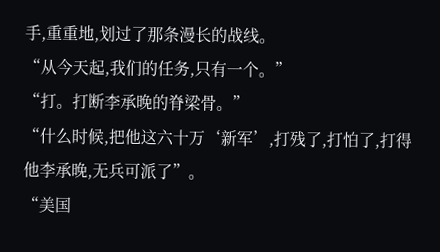手,重重地,划过了那条漫长的战线。
“从今天起,我们的任务,只有一个。”
“打。打断李承晚的脊梁骨。”
“什么时候,把他这六十万‘新军’,打残了,打怕了,打得他李承晚,无兵可派了”。
“美国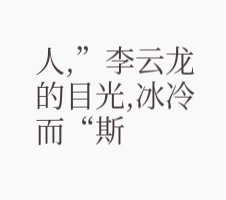人,”李云龙的目光,冰冷而“斯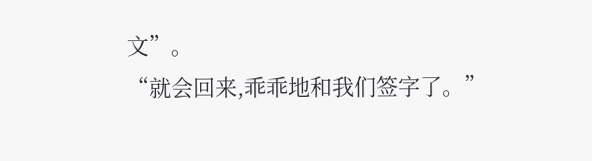文”。
“就会回来,乖乖地和我们签字了。”